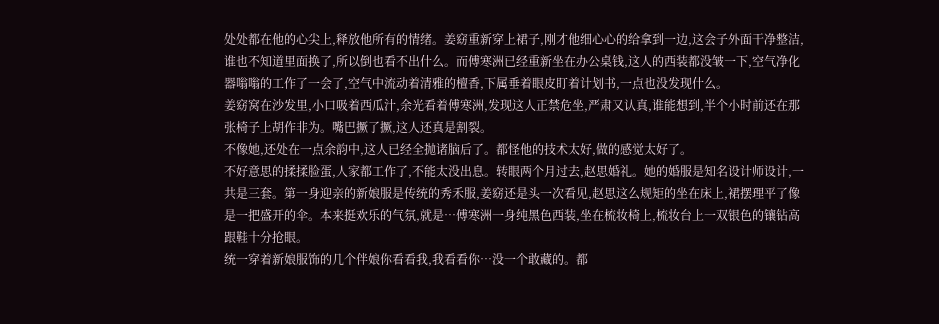处处都在他的心尖上,释放他所有的情绪。姜窈重新穿上裙子,刚才他细心心的给拿到一边,这会子外面干净整洁,谁也不知道里面换了,所以倒也看不出什么。而傅寒洲已经重新坐在办公桌钱,这人的西装都没皱一下,空气净化器嗡嗡的工作了一会了,空气中流动着清雅的檀香,下属垂着眼皮盯着计划书,一点也没发现什么。
姜窈窝在沙发里,小口吸着西瓜汁,余光看着傅寒洲,发现这人正禁危坐,严肃又认真,谁能想到,半个小时前还在那张椅子上胡作非为。嘴巴撅了撅,这人还真是割裂。
不像她,还处在一点余韵中,这人已经全抛诸脑后了。都怪他的技术太好,做的感觉太好了。
不好意思的揉揉脸蛋,人家都工作了,不能太没出息。转眼两个月过去,赵思婚礼。她的婚服是知名设计师设计,一共是三套。第一身迎亲的新娘服是传统的秀禾服,姜窈还是头一次看见,赵思这么规矩的坐在床上,裙摆理平了像是一把盛开的伞。本来挺欢乐的气氛,就是…傅寒洲一身纯黑色西装,坐在梳妆椅上,梳妆台上一双银色的镶钻高跟鞋十分抢眼。
统一穿着新娘服饰的几个伴娘你看看我,我看看你…没一个敢藏的。都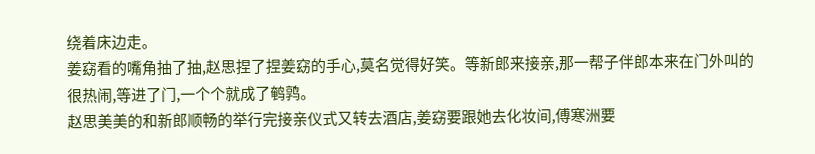绕着床边走。
姜窈看的嘴角抽了抽,赵思捏了捏姜窈的手心,莫名觉得好笑。等新郎来接亲,那一帮子伴郎本来在门外叫的很热闹,等进了门,一个个就成了鹌鹑。
赵思美美的和新郎顺畅的举行完接亲仪式又转去酒店,姜窈要跟她去化妆间,傅寒洲要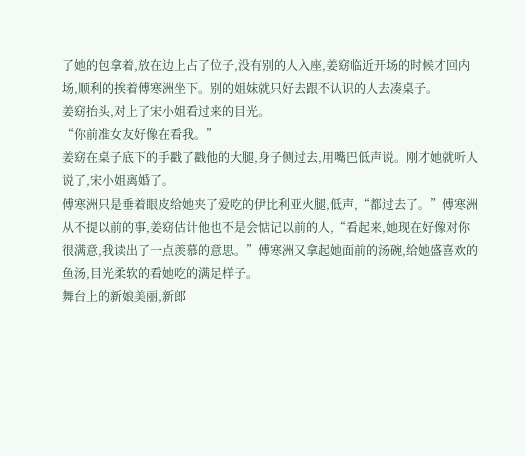了她的包拿着,放在边上占了位子,没有别的人入座,姜窈临近开场的时候才回内场,顺利的挨着傅寒洲坐下。别的姐妹就只好去跟不认识的人去凑桌子。
姜窈抬头,对上了宋小姐看过来的目光。
“你前准女友好像在看我。”
姜窈在桌子底下的手戳了戳他的大腿,身子侧过去,用嘴巴低声说。刚才她就听人说了,宋小姐离婚了。
傅寒洲只是垂着眼皮给她夹了爱吃的伊比利亚火腿,低声,“都过去了。”傅寒洲从不提以前的事,姜窈估计他也不是会惦记以前的人,“看起来,她现在好像对你很满意,我读出了一点羡慕的意思。”傅寒洲又拿起她面前的汤碗,给她盛喜欢的鱼汤,目光柔软的看她吃的满足样子。
舞台上的新娘美丽,新郎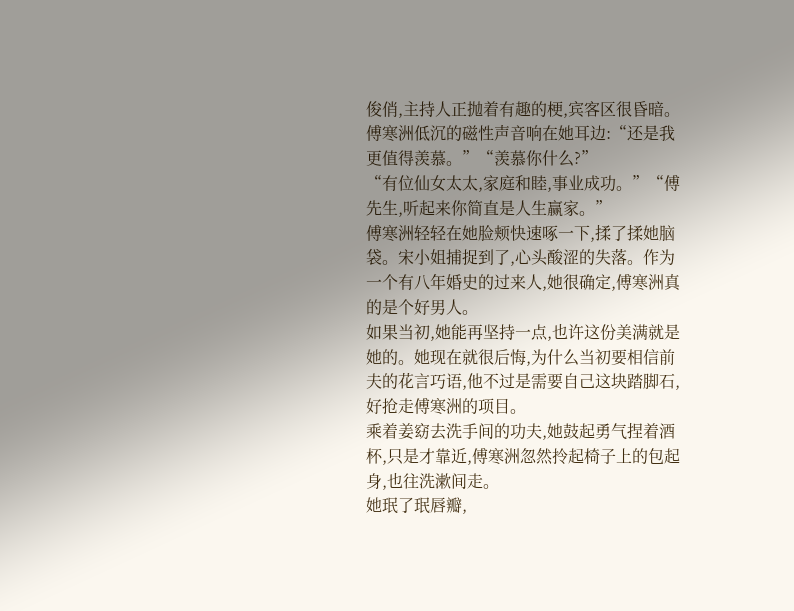俊俏,主持人正抛着有趣的梗,宾客区很昏暗。傅寒洲低沉的磁性声音响在她耳边:“还是我更值得羡慕。”“羡慕你什么?”
“有位仙女太太,家庭和睦,事业成功。”“傅先生,听起来你简直是人生赢家。”
傅寒洲轻轻在她脸颊快速啄一下,揉了揉她脑袋。宋小姐捕捉到了,心头酸涩的失落。作为一个有八年婚史的过来人,她很确定,傅寒洲真的是个好男人。
如果当初,她能再坚持一点,也许这份美满就是她的。她现在就很后悔,为什么当初要相信前夫的花言巧语,他不过是需要自己这块踏脚石,好抢走傅寒洲的项目。
乘着姜窈去洗手间的功夫,她鼓起勇气捏着酒杯,只是才靠近,傅寒洲忽然拎起椅子上的包起身,也往洗漱间走。
她珉了珉唇瓣,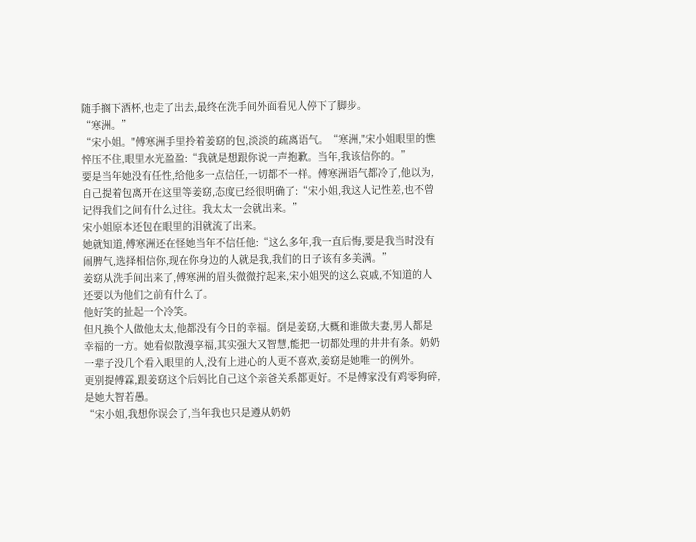随手搁下酒杯,也走了出去,最终在洗手间外面看见人停下了脚步。
“寒洲。”
“宋小姐。"傅寒洲手里拎着姜窈的包,淡淡的疏离语气。“寒洲,"宋小姐眼里的憔悴压不住,眼里水光盈盈:“我就是想跟你说一声抱歉。当年,我该信你的。”
要是当年她没有任性,给他多一点信任,一切都不一样。傅寒洲语气都冷了,他以为,自己提着包离开在这里等姜窈,态度已经很明确了:“宋小姐,我这人记性差,也不曾记得我们之间有什么过往。我太太一会就出来。”
宋小姐原本还包在眼里的泪就流了出来。
她就知道,傅寒洲还在怪她当年不信任他:“这么多年,我一直后悔,要是我当时没有闹脾气,选择相信你,现在你身边的人就是我,我们的日子该有多美满。”
姜窈从洗手间出来了,傅寒洲的眉头微微拧起来,宋小姐哭的这么哀戚,不知道的人还要以为他们之前有什么了。
他好笑的扯起一个冷笑。
但凡换个人做他太太,他都没有今日的幸福。倒是姜窈,大概和谁做夫妻,男人都是幸福的一方。她看似散漫享福,其实强大又智慧,能把一切都处理的井井有条。奶奶一辈子没几个看入眼里的人,没有上进心的人更不喜欢,姜窈是她唯一的例外。
更别提傅霖,跟姜窈这个后妈比自己这个亲爸关系都更好。不是傅家没有鸡零狗碎,是她大智若愚。
“宋小姐,我想你误会了,当年我也只是遵从奶奶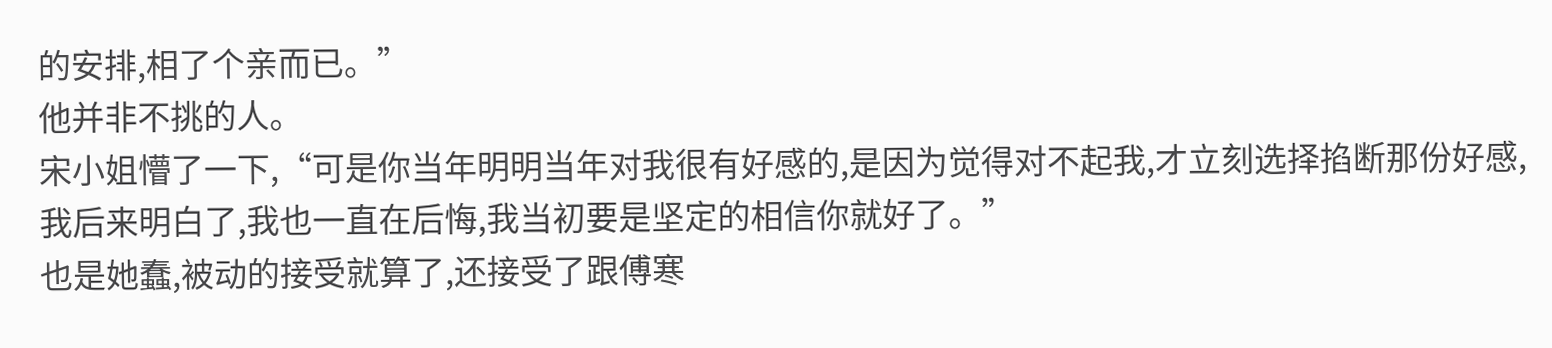的安排,相了个亲而已。”
他并非不挑的人。
宋小姐懵了一下,“可是你当年明明当年对我很有好感的,是因为觉得对不起我,才立刻选择掐断那份好感,我后来明白了,我也一直在后悔,我当初要是坚定的相信你就好了。”
也是她蠢,被动的接受就算了,还接受了跟傅寒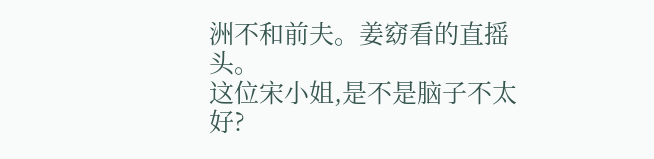洲不和前夫。姜窈看的直摇头。
这位宋小姐,是不是脑子不太好?